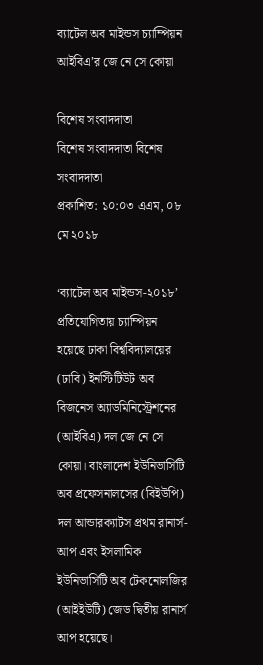ব্যাটেল অব মাইন্ডস চ্যাম্পিয়ন আইবিএ’র জে নে সে কোয়া

বিশেষ সংবাদদাতা
বিশেষ সংবাদদাতা বিশেষ সংবাদদাতা
প্রকাশিত: ১০:০৩ এএম, ০৮ মে ২০১৮

‘ব্যাটেল অব মাইন্ডস-২০১৮’ প্রতিযোগিতায় চ্যাম্পিয়ন হয়েছে ঢাকা বিশ্ববিদ্যালয়ের (ঢাবি) ইনস্টিটিউট অব বিজনেস অ্যাডমিনিস্ট্রেশনের (আইবিএ) দল জে নে সে কোয়া। বাংলাদেশ ইউনিভার্সিটি অব প্রফেসনালসের (বিইউপি) দল আন্ডারক্যাটস প্রথম রানার্স-আপ এবং ইসলামিক ইউনিভার্সিটি অব টেকনোলজির (আইইউটি) জেড দ্বিতীয় রানার্স আপ হয়েছে।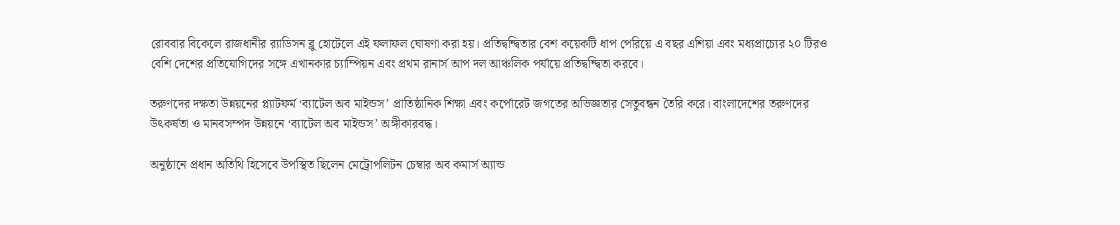রোববার বিকেলে রাজধানীর র‌্যাডিসন ব্লু হোটেলে এই ফলাফল ঘোষণা করা হয়। প্রতিদ্বন্দ্বিতার বেশ কয়েকটি ধাপ পেরিয়ে এ বছর এশিয়া এবং মধ্যপ্রাচ্যের ২০ টিরও বেশি দেশের প্রতিযোগিদের সঙ্গে এখানকার চ্যাম্পিয়ন এবং প্রথম রানার্স আপ দল আঞ্চলিক পর্যায়ে প্রতিদ্বন্দ্বিতা করবে।

তরুণদের দক্ষতা উন্নয়নের প্ল্যাটফর্ম ‘ব্যাটেল অব মাইন্ডস’ প্রাতিষ্ঠানিক শিক্ষা এবং কর্পোরেট জগতের অভিজ্ঞতার সেতুবন্ধন তৈরি করে। বাংলাদেশের তরুণদের উৎকর্ষতা ও মানবসম্পদ উন্নয়নে ‘ব্যাটেল অব মাইন্ডস’ অঙ্গীকারবদ্ধ।

অনুষ্ঠানে প্রধান অতিথি হিসেবে উপস্থিত ছিলেন মেট্রোপলিটন চেম্বার অব কমার্স অ্যান্ড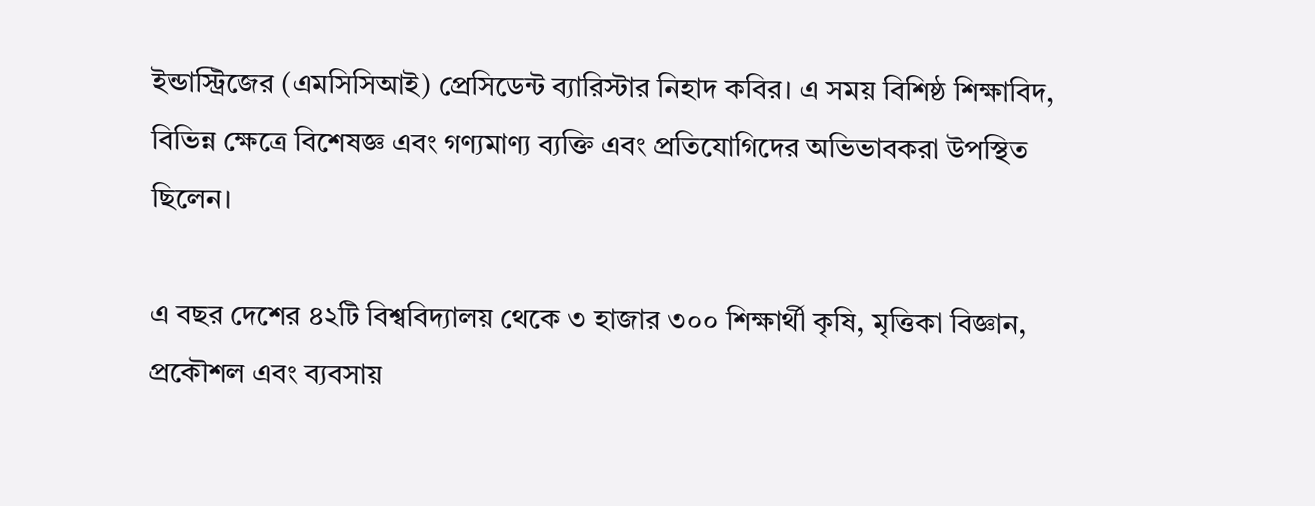ইন্ডাস্ট্রিজের (এমসিসিআই) প্রেসিডেন্ট ব্যারিস্টার নিহাদ কবির। এ সময় বিশিষ্ঠ শিক্ষাবিদ, বিভিন্ন ক্ষেত্রে বিশেষজ্ঞ এবং গণ্যমাণ্য ব্যক্তি এবং প্রতিযোগিদের অভিভাবকরা উপস্থিত ছিলেন।

এ বছর দেশের ৪২টি বিশ্ববিদ্যালয় থেকে ৩ হাজার ৩০০ শিক্ষার্থী কৃষি, মৃত্তিকা বিজ্ঞান, প্রকৌশল এবং ব্যবসায়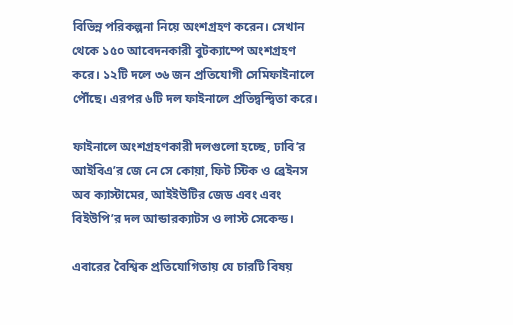বিভিন্ন পরিকল্পনা নিয়ে অংশগ্রহণ করেন। সেখান থেকে ১৫০ আবেদনকারী বুটক্যাম্পে অংশগ্রহণ করে। ১২টি দলে ৩৬ জন প্রতিযোগী সেমিফাইনালে পৌঁছে। এরপর ৬টি দল ফাইনালে প্রতিদ্বন্দ্বিতা করে।

ফাইনালে অংশগ্রহণকারী দলগুলো হচ্ছে, ঢাবি’র আইবিএ’র জে নে সে কোয়া, ফিট স্টিক ও ব্রেইনস অব ক্যাস্টামের, আইইউটির জেড এবং এবং বিইউপি’র দল আন্ডারক্যাটস ও লাস্ট সেকেন্ড।

এবারের বৈশ্বিক প্রতিযোগিতায় যে চারটি বিষয়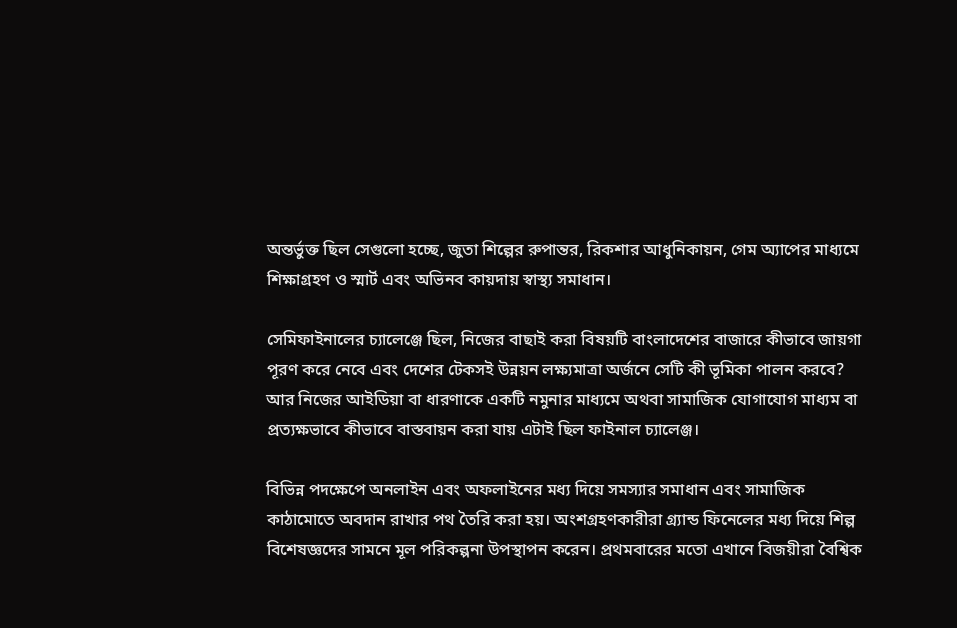অন্তর্ভুক্ত ছিল সেগুলো হচ্ছে, জুতা শিল্পের রুপান্তর, রিকশার আধুনিকায়ন, গেম অ্যাপের মাধ্যমে শিক্ষাগ্রহণ ও স্মার্ট এবং অভিনব কায়দায় স্বাস্থ্য সমাধান।

সেমিফাইনালের চ্যালেঞ্জে ছিল, নিজের বাছাই করা বিষয়টি বাংলাদেশের বাজারে কীভাবে জায়গা পূরণ করে নেবে এবং দেশের টেকসই উন্নয়ন লক্ষ্যমাত্রা অর্জনে সেটি কী ভূমিকা পালন করবে? আর নিজের আইডিয়া বা ধারণাকে একটি নমুনার মাধ্যমে অথবা সামাজিক যোগাযোগ মাধ্যম বা প্রত্যক্ষভাবে কীভাবে বাস্তবায়ন করা যায় এটাই ছিল ফাইনাল চ্যালেঞ্জ।

বিভিন্ন পদক্ষেপে অনলাইন এবং অফলাইনের মধ্য দিয়ে সমস্যার সমাধান এবং সামাজিক কাঠামোতে অবদান রাখার পথ তৈরি করা হয়। অংশগ্রহণকারীরা গ্র্যান্ড ফিনেলের মধ্য দিয়ে শিল্প বিশেষজ্ঞদের সামনে মূল পরিকল্পনা উপস্থাপন করেন। প্রথমবারের মতো এখানে বিজয়ীরা বৈশ্বিক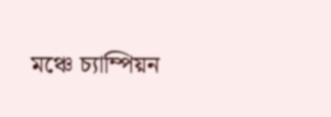মঞ্চে চ্যাম্পিয়ন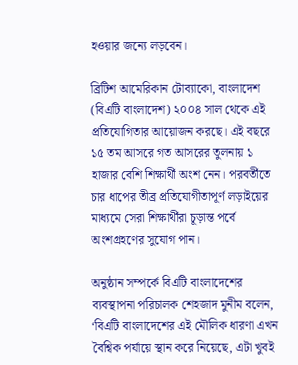হওয়ার জন্যে লড়বেন।

ব্রিটিশ আমেরিকান টোব্যাকো, বাংলাদেশ (বিএটি বাংলাদেশ) ২০০৪ সাল থেকে এই প্রতিযোগিতার আয়োজন করছে। এই বছরে ১৫ তম আসরে গত আসরের তুলনায় ১ হাজার বেশি শিক্ষার্থী অংশ নেন। পরবর্তীতে চার ধাপের তীব্র প্রতিযোগীতাপূর্ণ লড়াইয়ের মাধ্যমে সেরা শিক্ষার্থীরা চূড়ান্ত পর্বে অংশগ্রহণের সুযোগ পান।

অনুষ্ঠান সম্পর্কে বিএটি বাংলাদেশের ব্যবস্থাপনা পরিচালক শেহজাদ মুনীম বলেন, ‘বিএটি বাংলাদেশের এই মৌলিক ধারণা এখন বৈশ্বিক পর্যায়ে স্থান করে নিয়েছে, এটা খুবই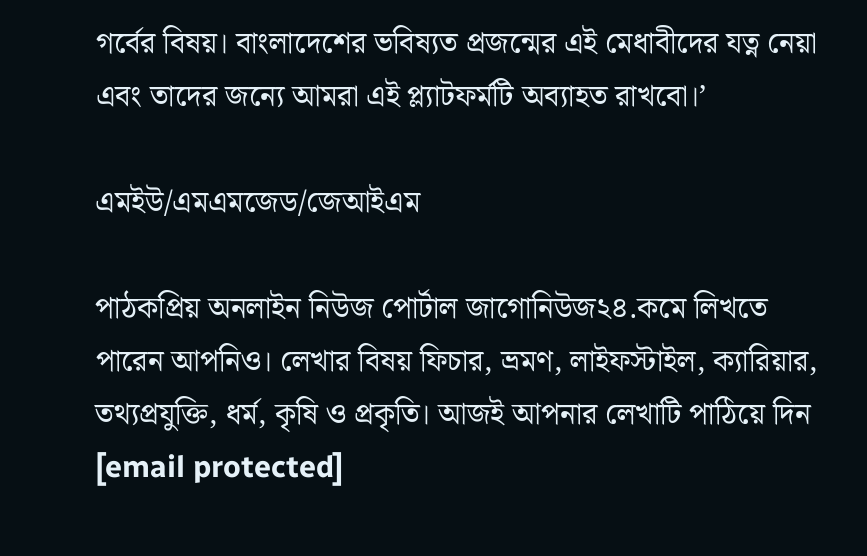গর্বের বিষয়। বাংলাদেশের ভবিষ্যত প্রজন্মের এই মেধাবীদের যত্ন নেয়া এবং তাদের জন্যে আমরা এই প্ল্যাটফর্মটি অব্যাহত রাখবো।’

এমইউ/এমএমজেড/জেআইএম

পাঠকপ্রিয় অনলাইন নিউজ পোর্টাল জাগোনিউজ২৪.কমে লিখতে পারেন আপনিও। লেখার বিষয় ফিচার, ভ্রমণ, লাইফস্টাইল, ক্যারিয়ার, তথ্যপ্রযুক্তি, ধর্ম, কৃষি ও প্রকৃতি। আজই আপনার লেখাটি পাঠিয়ে দিন [email protected]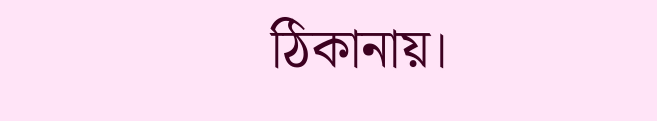ঠিকানায়।